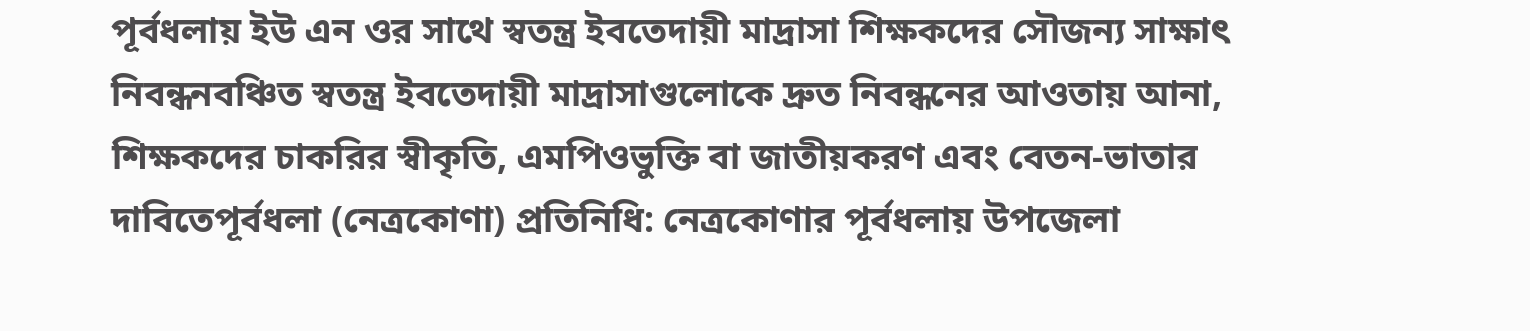পূর্বধলায় ইউ এন ওর সাথে স্বতন্ত্র ইবতেদায়ী মাদ্রাসা শিক্ষকদের সৌজন্য সাক্ষাৎ
নিবন্ধনবঞ্চিত স্বতন্ত্র ইবতেদায়ী মাদ্রাসাগুলোকে দ্রুত নিবন্ধনের আওতায় আনা, শিক্ষকদের চাকরির স্বীকৃতি, এমপিওভুক্তি বা জাতীয়করণ এবং বেতন-ভাতার দাবিতেপূর্বধলা (নেত্রকোণা) প্রতিনিধি: নেত্রকোণার পূর্বধলায় উপজেলা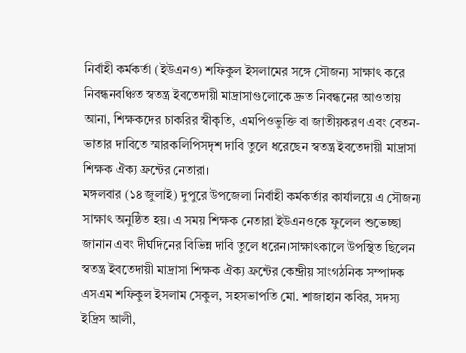নির্বাহী কর্মকর্তা (ইউএনও) শফিকুল ইসলামের সঙ্গে সৌজন্য সাক্ষাৎ করে নিবন্ধনবঞ্চিত স্বতন্ত্র ইবতেদায়ী মাদ্রাসাগুলোকে দ্রুত নিবন্ধনের আওতায় আনা, শিক্ষকদের চাকরির স্বীকৃতি, এমপিওভুক্তি বা জাতীয়করণ এবং বেতন-ভাতার দাবিতে স্মারকলিপিসদৃশ দাবি তুলে ধরেছেন স্বতন্ত্র ইবতেদায়ী মাদ্রাসা শিক্ষক ঐক্য ফ্রন্টের নেতারা।
মঙ্গলবার (১৪ জুলাই) দুপুরে উপজেলা নির্বাহী কর্মকর্তার কার্যালয়ে এ সৌজন্য সাক্ষাৎ অনুষ্ঠিত হয়। এ সময় শিক্ষক নেতারা ইউএনওকে ফুলেল শুভেচ্ছা জানান এবং দীর্ঘদিনের বিভিন্ন দাবি তুলে ধরেন।সাক্ষাৎকালে উপস্থিত ছিলেন স্বতন্ত্র ইবতেদায়ী মাদ্রাসা শিক্ষক ঐক্য ফ্রন্টের কেন্দ্রীয় সাংগঠনিক সম্পাদক এসএম শফিকুল ইসলাম সেকুল, সহসভাপতি মো. শাজাহান কবির, সদস্য ইদ্রিস আলী,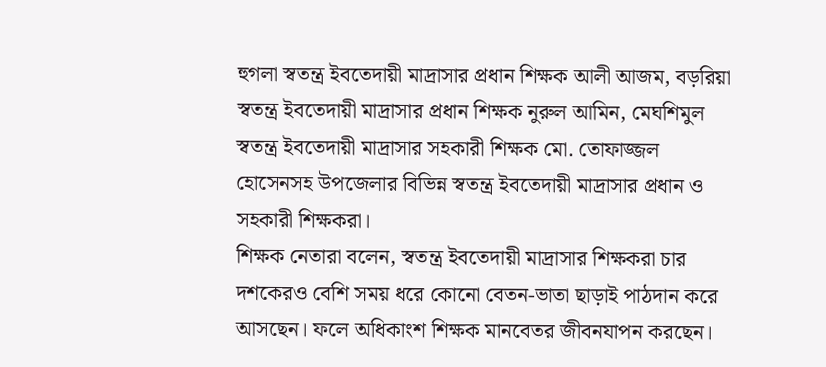হুগলা স্বতন্ত্র ইবতেদায়ী মাদ্রাসার প্রধান শিক্ষক আলী আজম, বড়রিয়া স্বতন্ত্র ইবতেদায়ী মাদ্রাসার প্রধান শিক্ষক নুরুল আমিন, মেঘশিমুল স্বতন্ত্র ইবতেদায়ী মাদ্রাসার সহকারী শিক্ষক মো. তোফাজ্জল হোসেনসহ উপজেলার বিভিন্ন স্বতন্ত্র ইবতেদায়ী মাদ্রাসার প্রধান ও সহকারী শিক্ষকরা।
শিক্ষক নেতারা বলেন, স্বতন্ত্র ইবতেদায়ী মাদ্রাসার শিক্ষকরা চার দশকেরও বেশি সময় ধরে কোনো বেতন-ভাতা ছাড়াই পাঠদান করে আসছেন। ফলে অধিকাংশ শিক্ষক মানবেতর জীবনযাপন করছেন।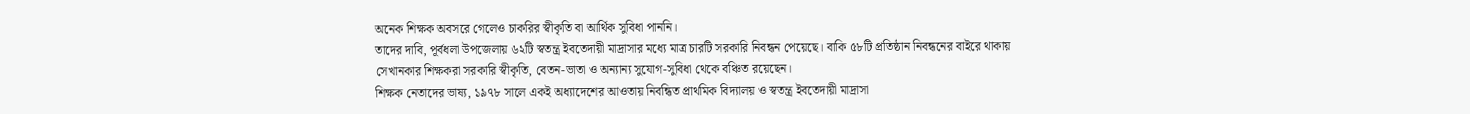অনেক শিক্ষক অবসরে গেলেও চাকরির স্বীকৃতি বা আর্থিক সুবিধা পাননি।
তাদের দাবি, পূর্বধলা উপজেলায় ৬২টি স্বতন্ত্র ইবতেদায়ী মাদ্রাসার মধ্যে মাত্র চারটি সরকারি নিবন্ধন পেয়েছে। বাকি ৫৮টি প্রতিষ্ঠান নিবন্ধনের বাইরে থাকায় সেখানকার শিক্ষকরা সরকারি স্বীকৃতি, বেতন-ভাতা ও অন্যান্য সুযোগ-সুবিধা থেকে বঞ্চিত রয়েছেন।
শিক্ষক নেতাদের ভাষ্য, ১৯৭৮ সালে একই অধ্যাদেশের আওতায় নিবন্ধিত প্রাথমিক বিদ্যালয় ও স্বতন্ত্র ইবতেদায়ী মাদ্রাসা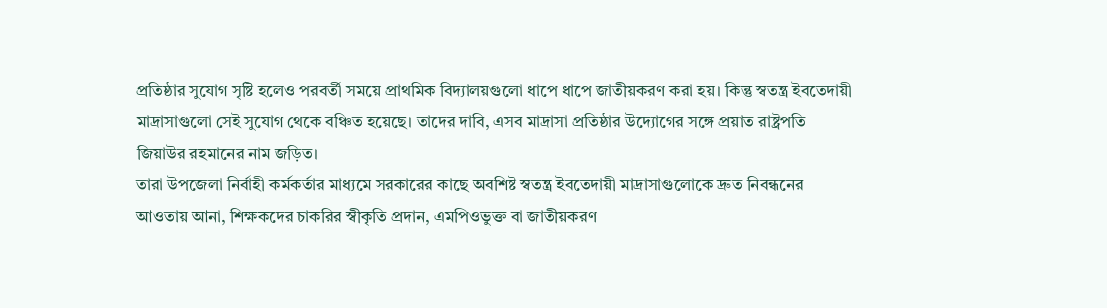প্রতিষ্ঠার সুযোগ সৃষ্টি হলেও পরবর্তী সময়ে প্রাথমিক বিদ্যালয়গুলো ধাপে ধাপে জাতীয়করণ করা হয়। কিন্তু স্বতন্ত্র ইবতেদায়ী মাদ্রাসাগুলো সেই সুযোগ থেকে বঞ্চিত হয়েছে। তাদের দাবি, এসব মাদ্রাসা প্রতিষ্ঠার উদ্যোগের সঙ্গে প্রয়াত রাষ্ট্রপতি জিয়াউর রহমানের নাম জড়িত।
তারা উপজেলা নির্বাহী কর্মকর্তার মাধ্যমে সরকারের কাছে অবশিষ্ট স্বতন্ত্র ইবতেদায়ী মাদ্রাসাগুলোকে দ্রুত নিবন্ধনের আওতায় আনা, শিক্ষকদের চাকরির স্বীকৃতি প্রদান, এমপিওভুক্ত বা জাতীয়করণ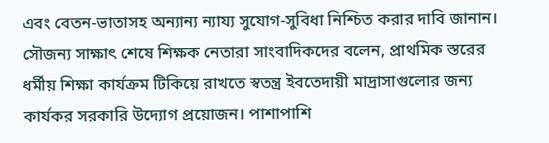এবং বেতন-ভাতাসহ অন্যান্য ন্যায্য সুযোগ-সুবিধা নিশ্চিত করার দাবি জানান।
সৌজন্য সাক্ষাৎ শেষে শিক্ষক নেতারা সাংবাদিকদের বলেন, প্রাথমিক স্তরের ধর্মীয় শিক্ষা কার্যক্রম টিকিয়ে রাখতে স্বতন্ত্র ইবতেদায়ী মাদ্রাসাগুলোর জন্য কার্যকর সরকারি উদ্যোগ প্রয়োজন। পাশাপাশি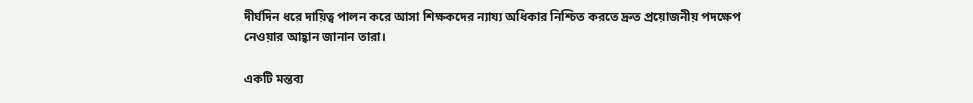দীর্ঘদিন ধরে দায়িত্ব পালন করে আসা শিক্ষকদের ন্যায্য অধিকার নিশ্চিত করতে দ্রুত প্রয়োজনীয় পদক্ষেপ নেওয়ার আহ্বান জানান তারা।

একটি মন্তব্য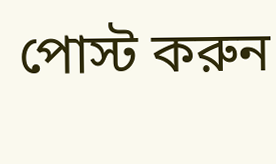পোস্ট করুন